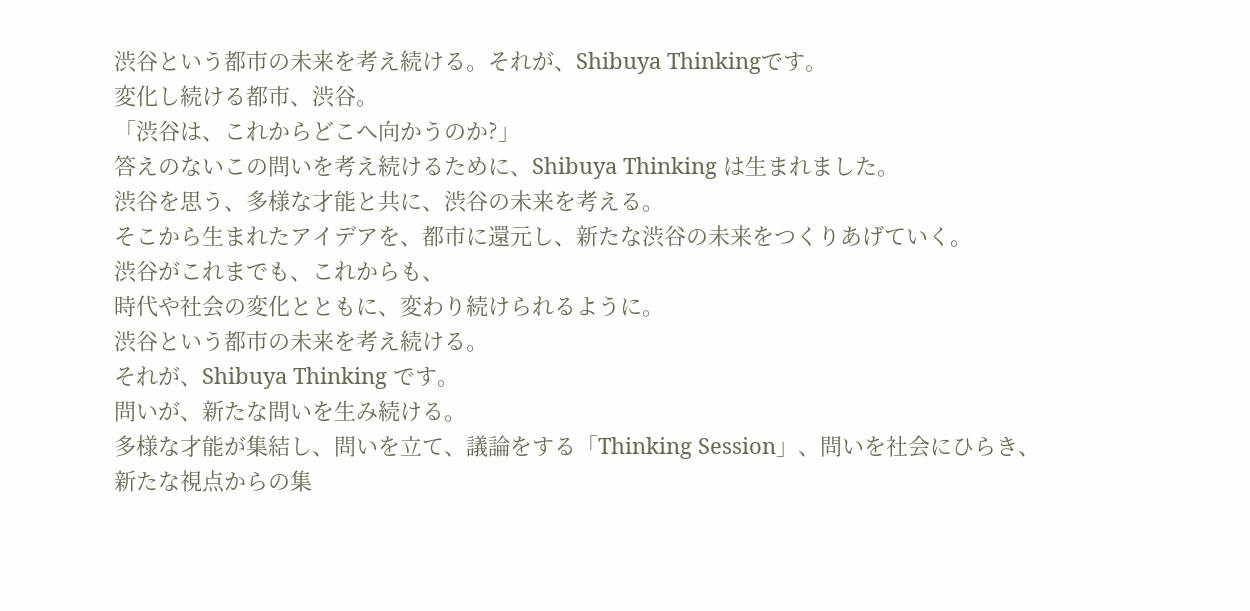渋谷という都市の未来を考え続ける。それが、Shibuya Thinkingです。
変化し続ける都市、渋谷。
「渋谷は、これからどこへ向かうのか?」
答えのないこの問いを考え続けるために、Shibuya Thinking は生まれました。
渋谷を思う、多様な才能と共に、渋谷の未来を考える。
そこから生まれたアイデアを、都市に還元し、新たな渋谷の未来をつくりあげていく。
渋谷がこれまでも、これからも、
時代や社会の変化とともに、変わり続けられるように。
渋谷という都市の未来を考え続ける。
それが、Shibuya Thinking です。
問いが、新たな問いを生み続ける。
多様な才能が集結し、問いを立て、議論をする「Thinking Session」、問いを社会にひらき、新たな視点からの集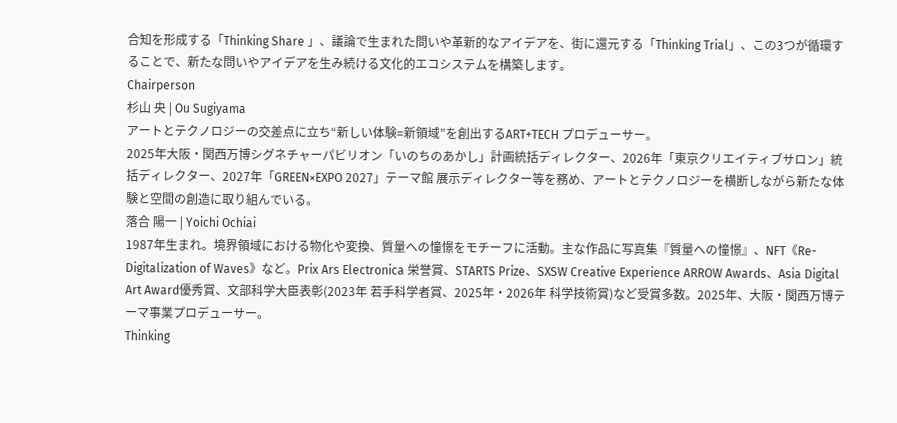合知を形成する「Thinking Share 」、議論で生まれた問いや革新的なアイデアを、街に還元する「Thinking Trial」、この3つが循環することで、新たな問いやアイデアを生み続ける文化的エコシステムを構築します。
Chairperson
杉山 央 | Ou Sugiyama
アートとテクノロジーの交差点に立ち“新しい体験=新領域”を創出するART+TECH プロデューサー。
2025年大阪・関西万博シグネチャーパビリオン「いのちのあかし」計画統括ディレクター、2026年「東京クリエイティブサロン」統括ディレクター、2027年「GREEN×EXPO 2027」テーマ館 展示ディレクター等を務め、アートとテクノロジーを横断しながら新たな体験と空間の創造に取り組んでいる。
落合 陽一 | Yoichi Ochiai
1987年生まれ。境界領域における物化や変換、質量への憧憬をモチーフに活動。主な作品に写真集『質量への憧憬』、NFT《Re-Digitalization of Waves》など。Prix Ars Electronica 栄誉賞、STARTS Prize、SXSW Creative Experience ARROW Awards、Asia Digital Art Award優秀賞、文部科学大臣表彰(2023年 若手科学者賞、2025年・2026年 科学技術賞)など受賞多数。2025年、大阪・関西万博テーマ事業プロデューサー。
Thinking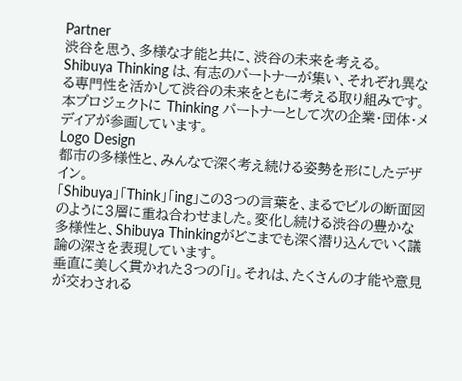Partner
渋谷を思う、多様な才能と共に、渋谷の未来を考える。
Shibuya Thinking は、有志のパートナーが集い、それぞれ異なる専門性を活かして渋谷の未来をともに考える取り組みです。本プロジェクトに Thinking パートナーとして次の企業・団体・メディアが参画しています。
Logo Design
都市の多様性と、みんなで深く考え続ける姿勢を形にしたデザイン。
「Shibuya」「Think」「ing」この3つの言葉を、まるでビルの断面図のように3層に重ね合わせました。変化し続ける渋谷の豊かな多様性と、Shibuya Thinkingがどこまでも深く潜り込んでいく議論の深さを表現しています。
垂直に美しく貫かれた3つの「i」。それは、たくさんの才能や意見が交わされる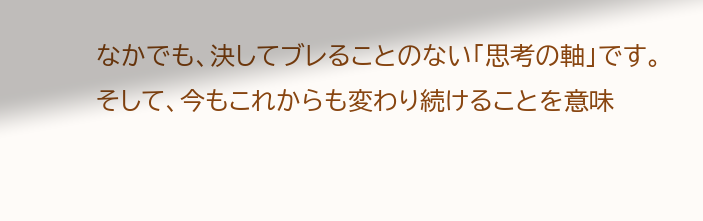なかでも、決してブレることのない「思考の軸」です。
そして、今もこれからも変わり続けることを意味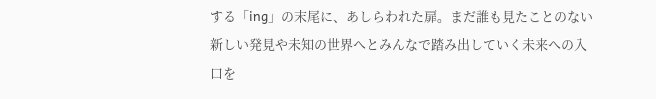する「ing」の末尾に、あしらわれた扉。まだ誰も見たことのない新しい発見や未知の世界へとみんなで踏み出していく未来への入口を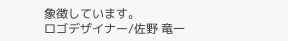象徴しています。
ロゴデザイナー/佐野 竜一